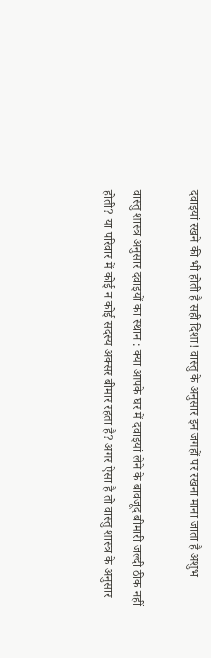दवाइयां रखने की भी होती है सही दिशा! वास्तु के अनुसार इन जगहों पर रखना माना जाता है अशुभ

वास्तु शास्त्र अनुसार दवाइयों का स्थान : क्या आपके घर में दवाइयां लेने के बावजूद बीमारी जल्दी ठीक नहीं होती? या परिवार में कोई न कोई सदस्य अक्सर बीमार रहता है? अगर ऐसा है तो वास्तु शास्त्र के अनुसार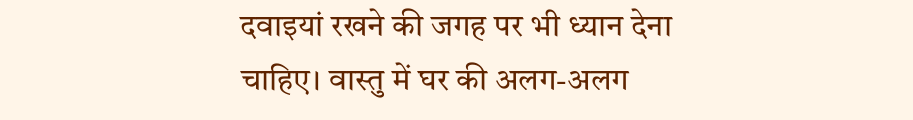दवाइयां रखने की जगह पर भी ध्यान देना चाहिए। वास्तु में घर की अलग-अलग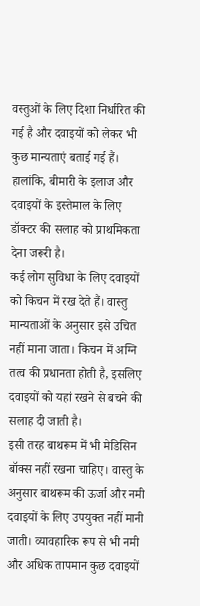वस्तुओं के लिए दिशा निर्धारित की गई है और दवाइयों को लेकर भी कुछ मान्यताएं बताई गई हैं। हालांकि, बीमारी के इलाज और दवाइयों के इस्तेमाल के लिए डॉक्टर की सलाह को प्राथमिकता देना जरूरी है।
कई लोग सुविधा के लिए दवाइयों को किचन में रख देते हैं। वास्तु मान्यताओं के अनुसार इसे उचित नहीं माना जाता। किचन में अग्नि तत्व की प्रधानता होती है, इसलिए दवाइयों को यहां रखने से बचने की सलाह दी जाती है।
इसी तरह बाथरूम में भी मेडिसिन बॉक्स नहीं रखना चाहिए। वास्तु के अनुसार बाथरूम की ऊर्जा और नमी दवाइयों के लिए उपयुक्त नहीं मानी जाती। व्यावहारिक रूप से भी नमी और अधिक तापमान कुछ दवाइयों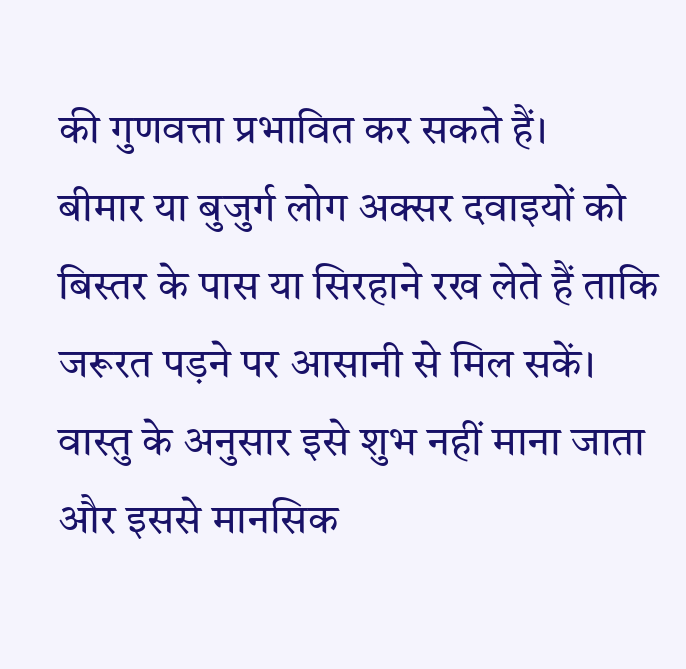की गुणवत्ता प्रभावित कर सकते हैं।
बीमार या बुजुर्ग लोग अक्सर दवाइयों को बिस्तर के पास या सिरहाने रख लेते हैं ताकि जरूरत पड़ने पर आसानी से मिल सकें। वास्तु के अनुसार इसे शुभ नहीं माना जाता और इससे मानसिक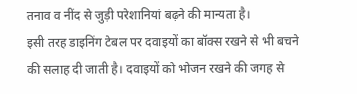तनाव व नींद से जुड़ी परेशानियां बढ़ने की मान्यता है।
इसी तरह डाइनिंग टेबल पर दवाइयों का बॉक्स रखने से भी बचने की सलाह दी जाती है। दवाइयों को भोजन रखने की जगह से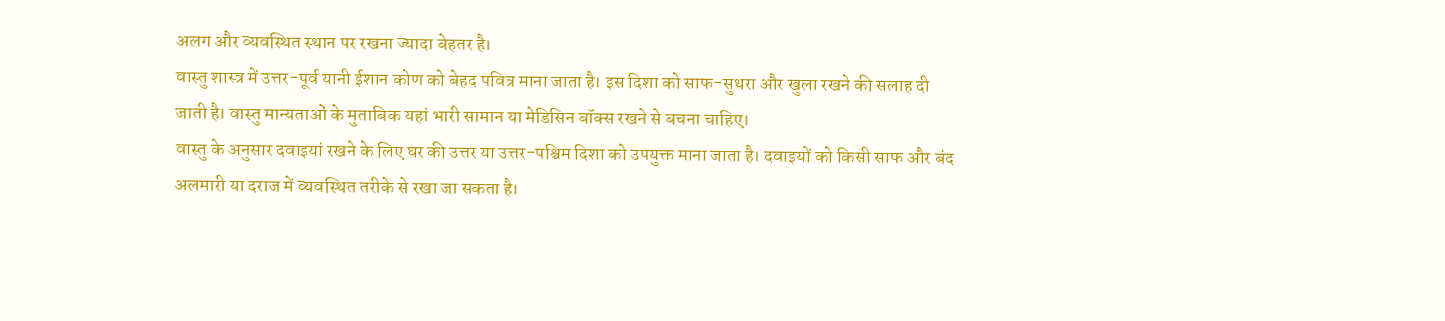अलग और व्यवस्थित स्थान पर रखना ज्यादा बेहतर है।
वास्तु शास्त्र में उत्तर-पूर्व यानी ईशान कोण को बेहद पवित्र माना जाता है। इस दिशा को साफ-सुथरा और खुला रखने की सलाह दी जाती है। वास्तु मान्यताओं के मुताबिक यहां भारी सामान या मेडिसिन बॉक्स रखने से बचना चाहिए।
वास्तु के अनुसार दवाइयां रखने के लिए घर की उत्तर या उत्तर-पश्चिम दिशा को उपयुक्त माना जाता है। दवाइयों को किसी साफ और बंद अलमारी या दराज में व्यवस्थित तरीके से रखा जा सकता है।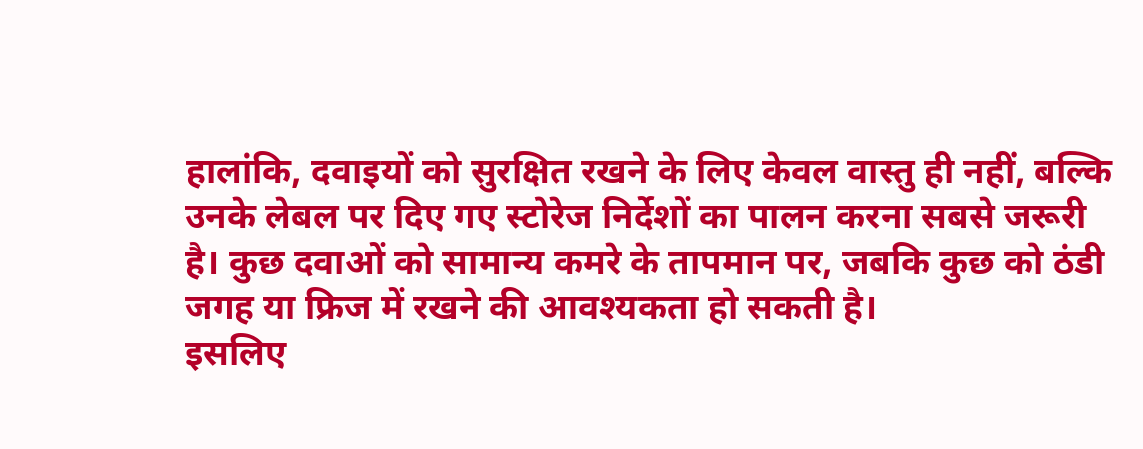हालांकि, दवाइयों को सुरक्षित रखने के लिए केवल वास्तु ही नहीं, बल्कि उनके लेबल पर दिए गए स्टोरेज निर्देशों का पालन करना सबसे जरूरी है। कुछ दवाओं को सामान्य कमरे के तापमान पर, जबकि कुछ को ठंडी जगह या फ्रिज में रखने की आवश्यकता हो सकती है।
इसलिए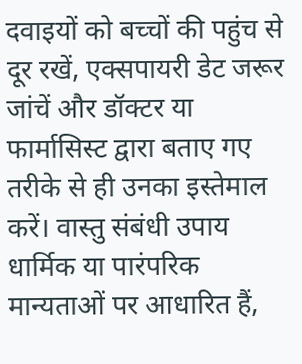दवाइयों को बच्चों की पहुंच से दूर रखें, एक्सपायरी डेट जरूर जांचें और डॉक्टर या फार्मासिस्ट द्वारा बताए गए तरीके से ही उनका इस्तेमाल करें। वास्तु संबंधी उपाय धार्मिक या पारंपरिक मान्यताओं पर आधारित हैं,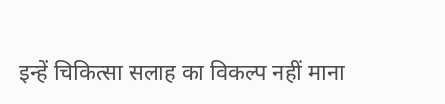इन्हें चिकित्सा सलाह का विकल्प नहीं माना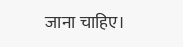जाना चाहिए।